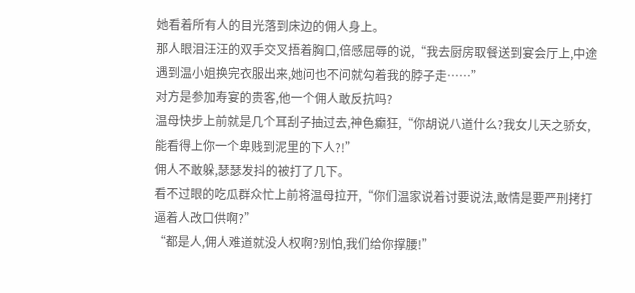她看着所有人的目光落到床边的佣人身上。
那人眼泪汪汪的双手交叉捂着胸口,倍感屈辱的说,“我去厨房取餐送到宴会厅上,中途遇到温小姐换完衣服出来,她问也不问就勾着我的脖子走……”
对方是参加寿宴的贵客,他一个佣人敢反抗吗?
温母快步上前就是几个耳刮子抽过去,神色癫狂,“你胡说八道什么?我女儿天之骄女,能看得上你一个卑贱到泥里的下人?!”
佣人不敢躲,瑟瑟发抖的被打了几下。
看不过眼的吃瓜群众忙上前将温母拉开,“你们温家说着讨要说法,敢情是要严刑拷打逼着人改口供啊?”
“都是人,佣人难道就没人权啊?别怕,我们给你撑腰!”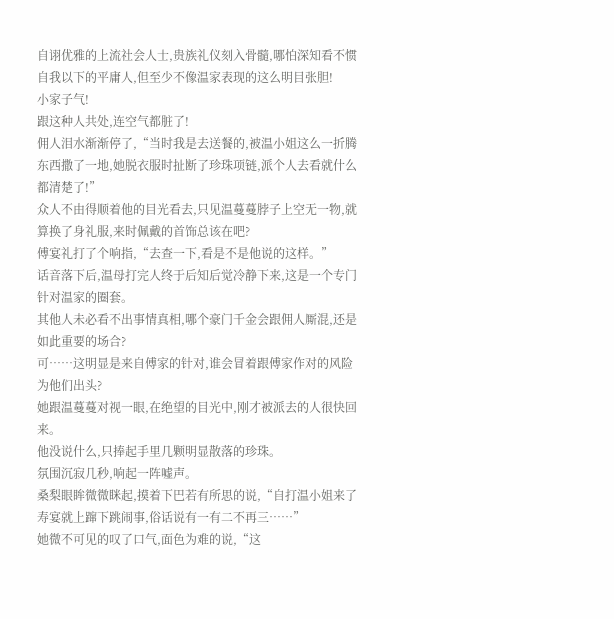自诩优雅的上流社会人士,贵族礼仪刻入骨髓,哪怕深知看不惯自我以下的平庸人,但至少不像温家表现的这么明目张胆!
小家子气!
跟这种人共处,连空气都脏了!
佣人泪水渐渐停了,“当时我是去送餐的,被温小姐这么一折腾东西撒了一地,她脱衣服时扯断了珍珠项链,派个人去看就什么都清楚了!”
众人不由得顺着他的目光看去,只见温蔓蔓脖子上空无一物,就算换了身礼服,来时佩戴的首饰总该在吧?
傅宴礼打了个响指,“去查一下,看是不是他说的这样。”
话音落下后,温母打完人终于后知后觉冷静下来,这是一个专门针对温家的圈套。
其他人未必看不出事情真相,哪个豪门千金会跟佣人厮混,还是如此重要的场合?
可……这明显是来自傅家的针对,谁会冒着跟傅家作对的风险为他们出头?
她跟温蔓蔓对视一眼,在绝望的目光中,刚才被派去的人很快回来。
他没说什么,只捧起手里几颗明显散落的珍珠。
氛围沉寂几秒,响起一阵嘘声。
桑梨眼眸微微眯起,摸着下巴若有所思的说,“自打温小姐来了寿宴就上蹿下跳闹事,俗话说有一有二不再三……”
她微不可见的叹了口气,面色为难的说,“这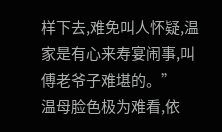样下去,难免叫人怀疑,温家是有心来寿宴闹事,叫傅老爷子难堪的。”
温母脸色极为难看,依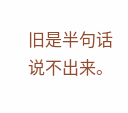旧是半句话说不出来。